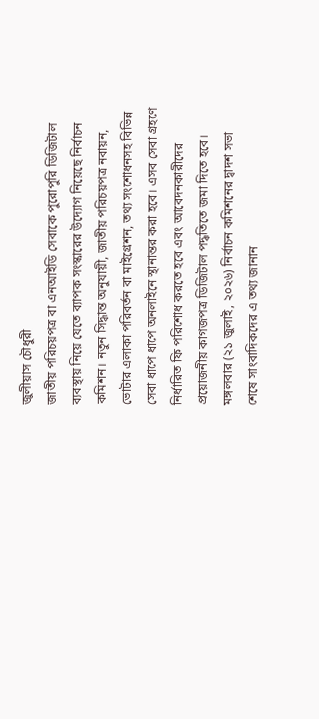জুলীয়াস চৌধুরী
জাতীয় পরিচয়পত্র বা এনআইডি সেবাকে পুরোপুরি ডিজিটাল ব্যবস্থায় নিয়ে যেতে ব্যাপক সংস্কারের উদ্যোগ নিয়েছে নির্বাচন কমিশন। নতুন সিদ্ধান্ত অনুযায়ী, জাতীয় পরিচয়পত্র নবায়ন, ভোটার এলাকা পরিবর্তন বা মাইগ্রেশন, তথ্য সংশোধনসহ বিভিন্ন সেবা ধাপে ধাপে অনলাইনে স্থানান্তর করা হবে। এসব সেবা গ্রহণে নির্ধারিত ফি পরিশোধ করতে হবে এবং আবেদনকারীদের প্রয়োজনীয় কাগজপত্র ডিজিটাল পদ্ধতিতে জমা দিতে হবে।
মঙ্গলবার (২১ জুলাই, ২০২৬) নির্বাচন কমিশনের দ্বাদশ সভা শেষে সাংবাদিকদের এ তথ্য জানান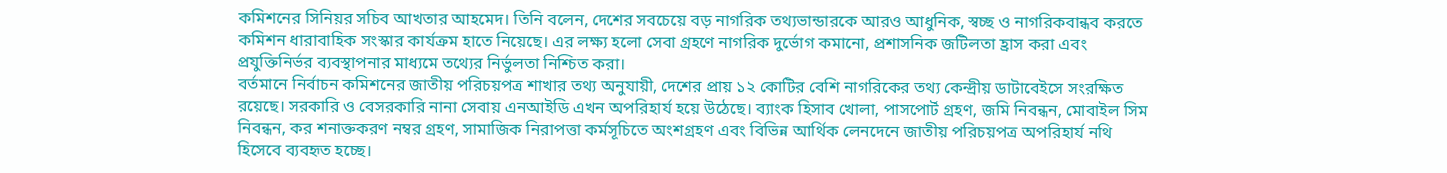কমিশনের সিনিয়র সচিব আখতার আহমেদ। তিনি বলেন, দেশের সবচেয়ে বড় নাগরিক তথ্যভান্ডারকে আরও আধুনিক, স্বচ্ছ ও নাগরিকবান্ধব করতে কমিশন ধারাবাহিক সংস্কার কার্যক্রম হাতে নিয়েছে। এর লক্ষ্য হলো সেবা গ্রহণে নাগরিক দুর্ভোগ কমানো, প্রশাসনিক জটিলতা হ্রাস করা এবং প্রযুক্তিনির্ভর ব্যবস্থাপনার মাধ্যমে তথ্যের নির্ভুলতা নিশ্চিত করা।
বর্তমানে নির্বাচন কমিশনের জাতীয় পরিচয়পত্র শাখার তথ্য অনুযায়ী, দেশের প্রায় ১২ কোটির বেশি নাগরিকের তথ্য কেন্দ্রীয় ডাটাবেইসে সংরক্ষিত রয়েছে। সরকারি ও বেসরকারি নানা সেবায় এনআইডি এখন অপরিহার্য হয়ে উঠেছে। ব্যাংক হিসাব খোলা, পাসপোর্ট গ্রহণ, জমি নিবন্ধন, মোবাইল সিম নিবন্ধন, কর শনাক্তকরণ নম্বর গ্রহণ, সামাজিক নিরাপত্তা কর্মসূচিতে অংশগ্রহণ এবং বিভিন্ন আর্থিক লেনদেনে জাতীয় পরিচয়পত্র অপরিহার্য নথি হিসেবে ব্যবহৃত হচ্ছে।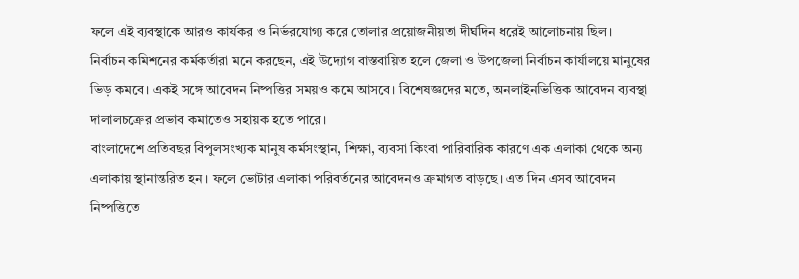ফলে এই ব্যবস্থাকে আরও কার্যকর ও নির্ভরযোগ্য করে তোলার প্রয়োজনীয়তা দীর্ঘদিন ধরেই আলোচনায় ছিল।
নির্বাচন কমিশনের কর্মকর্তারা মনে করছেন, এই উদ্যোগ বাস্তবায়িত হলে জেলা ও উপজেলা নির্বাচন কার্যালয়ে মানুষের ভিড় কমবে। একই সঙ্গে আবেদন নিষ্পত্তির সময়ও কমে আসবে। বিশেষজ্ঞদের মতে, অনলাইনভিত্তিক আবেদন ব্যবস্থা দালালচক্রের প্রভাব কমাতেও সহায়ক হতে পারে।
বাংলাদেশে প্রতিবছর বিপুলসংখ্যক মানুষ কর্মসংস্থান, শিক্ষা, ব্যবসা কিংবা পারিবারিক কারণে এক এলাকা থেকে অন্য এলাকায় স্থানান্তরিত হন। ফলে ভোটার এলাকা পরিবর্তনের আবেদনও ক্রমাগত বাড়ছে। এত দিন এসব আবেদন নিষ্পত্তিতে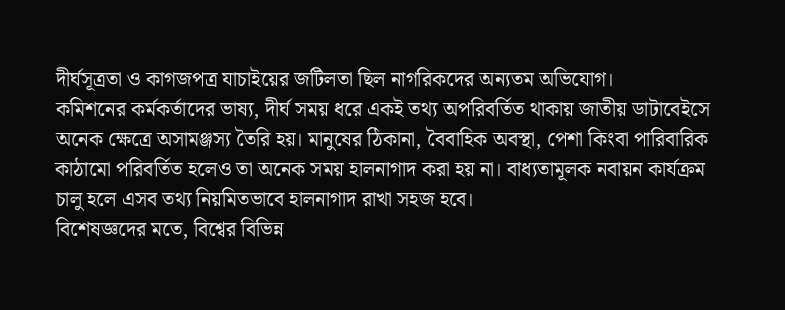দীর্ঘসূত্রতা ও কাগজপত্র যাচাইয়ের জটিলতা ছিল নাগরিকদের অন্যতম অভিযোগ।
কমিশনের কর্মকর্তাদের ভাষ্য, দীর্ঘ সময় ধরে একই তথ্য অপরিবর্তিত থাকায় জাতীয় ডাটাবেইসে অনেক ক্ষেত্রে অসামঞ্জস্য তৈরি হয়। মানুষের ঠিকানা, বৈবাহিক অবস্থা, পেশা কিংবা পারিবারিক কাঠামো পরিবর্তিত হলেও তা অনেক সময় হালনাগাদ করা হয় না। বাধ্যতামূলক নবায়ন কার্যক্রম চালু হলে এসব তথ্য নিয়মিতভাবে হালনাগাদ রাখা সহজ হবে।
বিশেষজ্ঞদের মতে, বিশ্বের বিভিন্ন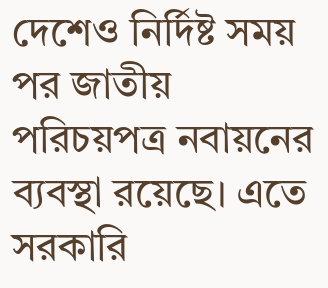দেশেও নির্দিষ্ট সময় পর জাতীয় পরিচয়পত্র নবায়নের ব্যবস্থা রয়েছে। এতে সরকারি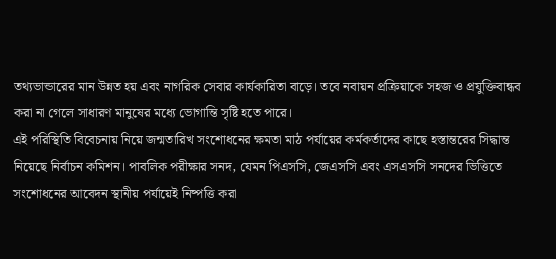তথ্যভান্ডারের মান উন্নত হয় এবং নাগরিক সেবার কার্যকারিতা বাড়ে। তবে নবায়ন প্রক্রিয়াকে সহজ ও প্রযুক্তিবান্ধব করা না গেলে সাধারণ মানুষের মধ্যে ভোগান্তি সৃষ্টি হতে পারে।
এই পরিস্থিতি বিবেচনায় নিয়ে জন্মতারিখ সংশোধনের ক্ষমতা মাঠ পর্যায়ের কর্মকর্তাদের কাছে হস্তান্তরের সিদ্ধান্ত নিয়েছে নির্বাচন কমিশন। পাবলিক পরীক্ষার সনদ, যেমন পিএসসি, জেএসসি এবং এসএসসি সনদের ভিত্তিতে সংশোধনের আবেদন স্থানীয় পর্যায়েই নিষ্পত্তি করা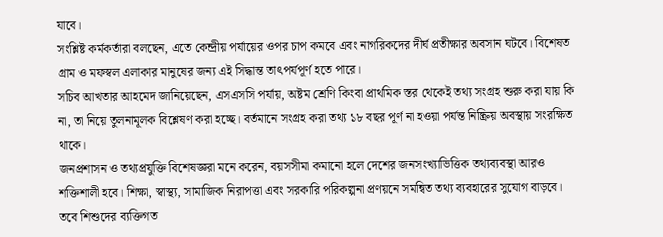যাবে।
সংশ্লিষ্ট কর্মকর্তারা বলছেন, এতে কেন্দ্রীয় পর্যায়ের ওপর চাপ কমবে এবং নাগরিকদের দীর্ঘ প্রতীক্ষার অবসান ঘটবে। বিশেষত গ্রাম ও মফস্বল এলাকার মানুষের জন্য এই সিদ্ধান্ত তাৎপর্যপূর্ণ হতে পারে।
সচিব আখতার আহমেদ জানিয়েছেন, এসএসসি পর্যায়, অষ্টম শ্রেণি কিংবা প্রাথমিক স্তর থেকেই তথ্য সংগ্রহ শুরু করা যায় কি না, তা নিয়ে তুলনামূলক বিশ্লেষণ করা হচ্ছে। বর্তমানে সংগ্রহ করা তথ্য ১৮ বছর পূর্ণ না হওয়া পর্যন্ত নিষ্ক্রিয় অবস্থায় সংরক্ষিত থাকে।
জনপ্রশাসন ও তথ্যপ্রযুক্তি বিশেষজ্ঞরা মনে করেন, বয়সসীমা কমানো হলে দেশের জনসংখ্যাভিত্তিক তথ্যব্যবস্থা আরও শক্তিশালী হবে। শিক্ষা, স্বাস্থ্য, সামাজিক নিরাপত্তা এবং সরকারি পরিকল্পনা প্রণয়নে সমন্বিত তথ্য ব্যবহারের সুযোগ বাড়বে। তবে শিশুদের ব্যক্তিগত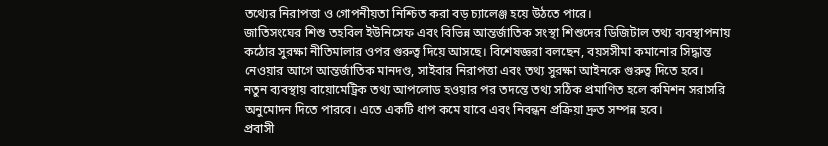তথ্যের নিরাপত্তা ও গোপনীয়তা নিশ্চিত করা বড় চ্যালেঞ্জ হয়ে উঠতে পারে।
জাতিসংঘের শিশু তহবিল ইউনিসেফ এবং বিভিন্ন আন্তর্জাতিক সংস্থা শিশুদের ডিজিটাল তথ্য ব্যবস্থাপনায় কঠোর সুরক্ষা নীতিমালার ওপর গুরুত্ব দিয়ে আসছে। বিশেষজ্ঞরা বলছেন, বয়সসীমা কমানোর সিদ্ধান্ত নেওয়ার আগে আন্তর্জাতিক মানদণ্ড, সাইবার নিরাপত্তা এবং তথ্য সুরক্ষা আইনকে গুরুত্ব দিতে হবে।
নতুন ব্যবস্থায় বায়োমেট্রিক তথ্য আপলোড হওয়ার পর তদন্তে তথ্য সঠিক প্রমাণিত হলে কমিশন সরাসরি অনুমোদন দিতে পারবে। এতে একটি ধাপ কমে যাবে এবং নিবন্ধন প্রক্রিয়া দ্রুত সম্পন্ন হবে।
প্রবাসী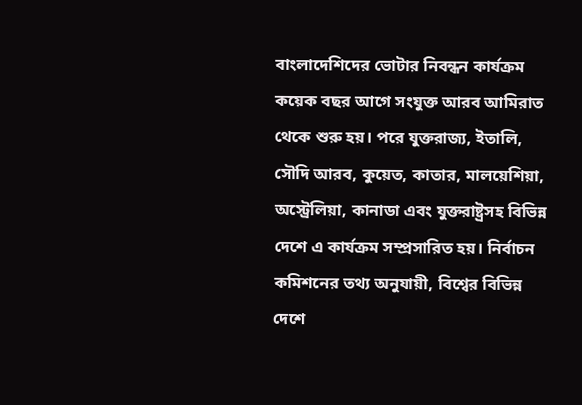বাংলাদেশিদের ভোটার নিবন্ধন কার্যক্রম কয়েক বছর আগে সংযুক্ত আরব আমিরাত থেকে শুরু হয়। পরে যুক্তরাজ্য, ইতালি, সৌদি আরব, কুয়েত, কাতার, মালয়েশিয়া, অস্ট্রেলিয়া, কানাডা এবং যুক্তরাষ্ট্রসহ বিভিন্ন দেশে এ কার্যক্রম সম্প্রসারিত হয়। নির্বাচন কমিশনের তথ্য অনুযায়ী, বিশ্বের বিভিন্ন দেশে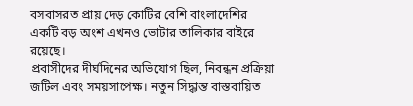বসবাসরত প্রায় দেড় কোটির বেশি বাংলাদেশির একটি বড় অংশ এখনও ভোটার তালিকার বাইরে রয়েছে।
প্রবাসীদের দীর্ঘদিনের অভিযোগ ছিল, নিবন্ধন প্রক্রিয়া জটিল এবং সময়সাপেক্ষ। নতুন সিদ্ধান্ত বাস্তবায়িত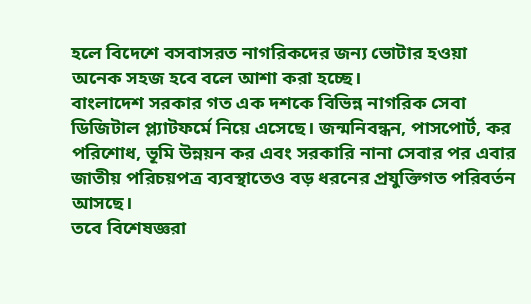হলে বিদেশে বসবাসরত নাগরিকদের জন্য ভোটার হওয়া অনেক সহজ হবে বলে আশা করা হচ্ছে।
বাংলাদেশ সরকার গত এক দশকে বিভিন্ন নাগরিক সেবা ডিজিটাল প্ল্যাটফর্মে নিয়ে এসেছে। জন্মনিবন্ধন, পাসপোর্ট, কর পরিশোধ, ভূমি উন্নয়ন কর এবং সরকারি নানা সেবার পর এবার জাতীয় পরিচয়পত্র ব্যবস্থাতেও বড় ধরনের প্রযুক্তিগত পরিবর্তন আসছে।
তবে বিশেষজ্ঞরা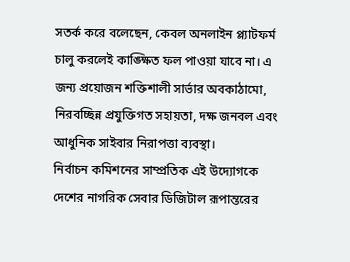সতর্ক করে বলেছেন, কেবল অনলাইন প্ল্যাটফর্ম চালু করলেই কাঙ্ক্ষিত ফল পাওয়া যাবে না। এ জন্য প্রয়োজন শক্তিশালী সার্ভার অবকাঠামো, নিরবচ্ছিন্ন প্রযুক্তিগত সহায়তা, দক্ষ জনবল এবং আধুনিক সাইবার নিরাপত্তা ব্যবস্থা।
নির্বাচন কমিশনের সাম্প্রতিক এই উদ্যোগকে দেশের নাগরিক সেবার ডিজিটাল রূপান্তরের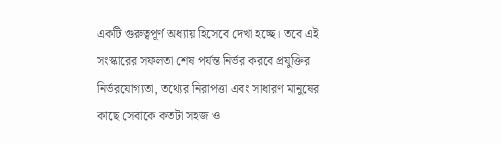একটি গুরুত্বপূর্ণ অধ্যায় হিসেবে দেখা হচ্ছে। তবে এই সংস্কারের সফলতা শেষ পর্যন্ত নির্ভর করবে প্রযুক্তির নির্ভরযোগ্যতা, তথ্যের নিরাপত্তা এবং সাধারণ মানুষের কাছে সেবাকে কতটা সহজ ও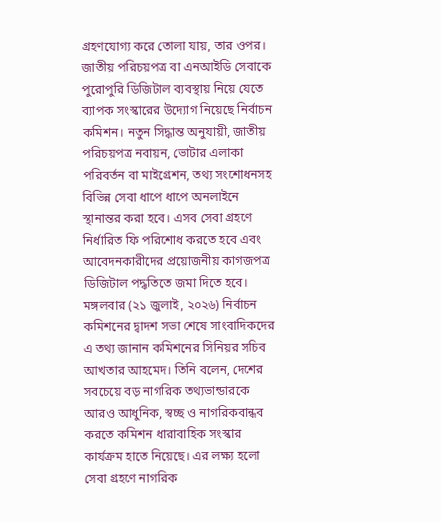গ্রহণযোগ্য করে তোলা যায়, তার ওপর।
জাতীয় পরিচয়পত্র বা এনআইডি সেবাকে পুরোপুরি ডিজিটাল ব্যবস্থায় নিয়ে যেতে ব্যাপক সংস্কারের উদ্যোগ নিয়েছে নির্বাচন কমিশন। নতুন সিদ্ধান্ত অনুযায়ী, জাতীয় পরিচয়পত্র নবায়ন, ভোটার এলাকা পরিবর্তন বা মাইগ্রেশন, তথ্য সংশোধনসহ বিভিন্ন সেবা ধাপে ধাপে অনলাইনে স্থানান্তর করা হবে। এসব সেবা গ্রহণে নির্ধারিত ফি পরিশোধ করতে হবে এবং আবেদনকারীদের প্রয়োজনীয় কাগজপত্র ডিজিটাল পদ্ধতিতে জমা দিতে হবে।
মঙ্গলবার (২১ জুলাই, ২০২৬) নির্বাচন কমিশনের দ্বাদশ সভা শেষে সাংবাদিকদের এ তথ্য জানান কমিশনের সিনিয়র সচিব আখতার আহমেদ। তিনি বলেন, দেশের সবচেয়ে বড় নাগরিক তথ্যভান্ডারকে আরও আধুনিক, স্বচ্ছ ও নাগরিকবান্ধব করতে কমিশন ধারাবাহিক সংস্কার কার্যক্রম হাতে নিয়েছে। এর লক্ষ্য হলো সেবা গ্রহণে নাগরিক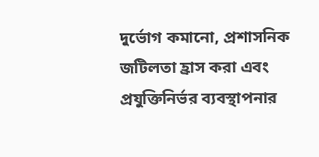দুর্ভোগ কমানো, প্রশাসনিক জটিলতা হ্রাস করা এবং প্রযুক্তিনির্ভর ব্যবস্থাপনার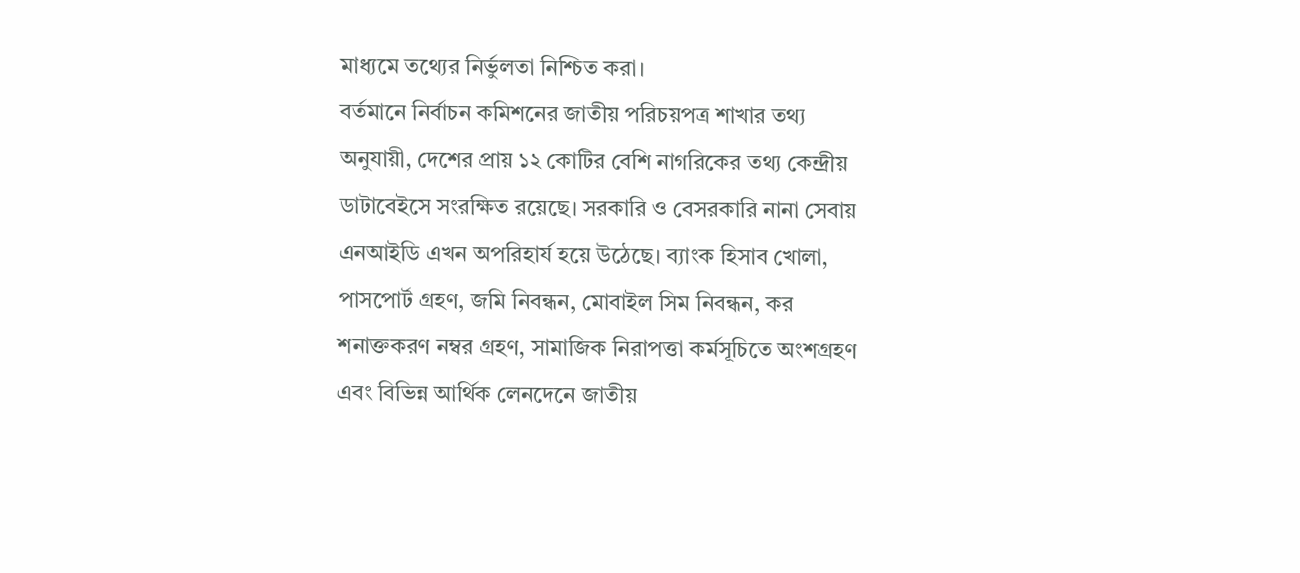মাধ্যমে তথ্যের নির্ভুলতা নিশ্চিত করা।
বর্তমানে নির্বাচন কমিশনের জাতীয় পরিচয়পত্র শাখার তথ্য অনুযায়ী, দেশের প্রায় ১২ কোটির বেশি নাগরিকের তথ্য কেন্দ্রীয় ডাটাবেইসে সংরক্ষিত রয়েছে। সরকারি ও বেসরকারি নানা সেবায় এনআইডি এখন অপরিহার্য হয়ে উঠেছে। ব্যাংক হিসাব খোলা, পাসপোর্ট গ্রহণ, জমি নিবন্ধন, মোবাইল সিম নিবন্ধন, কর শনাক্তকরণ নম্বর গ্রহণ, সামাজিক নিরাপত্তা কর্মসূচিতে অংশগ্রহণ এবং বিভিন্ন আর্থিক লেনদেনে জাতীয়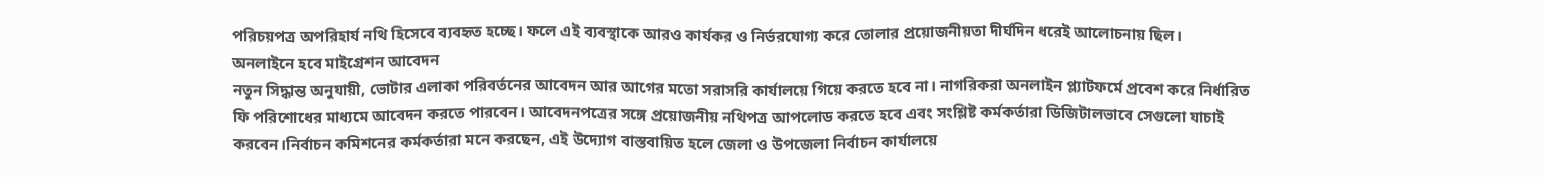পরিচয়পত্র অপরিহার্য নথি হিসেবে ব্যবহৃত হচ্ছে। ফলে এই ব্যবস্থাকে আরও কার্যকর ও নির্ভরযোগ্য করে তোলার প্রয়োজনীয়তা দীর্ঘদিন ধরেই আলোচনায় ছিল।
অনলাইনে হবে মাইগ্রেশন আবেদন
নতুন সিদ্ধান্ত অনুযায়ী, ভোটার এলাকা পরিবর্তনের আবেদন আর আগের মতো সরাসরি কার্যালয়ে গিয়ে করতে হবে না। নাগরিকরা অনলাইন প্ল্যাটফর্মে প্রবেশ করে নির্ধারিত ফি পরিশোধের মাধ্যমে আবেদন করতে পারবেন। আবেদনপত্রের সঙ্গে প্রয়োজনীয় নথিপত্র আপলোড করতে হবে এবং সংশ্লিষ্ট কর্মকর্তারা ডিজিটালভাবে সেগুলো যাচাই করবেন।নির্বাচন কমিশনের কর্মকর্তারা মনে করছেন, এই উদ্যোগ বাস্তবায়িত হলে জেলা ও উপজেলা নির্বাচন কার্যালয়ে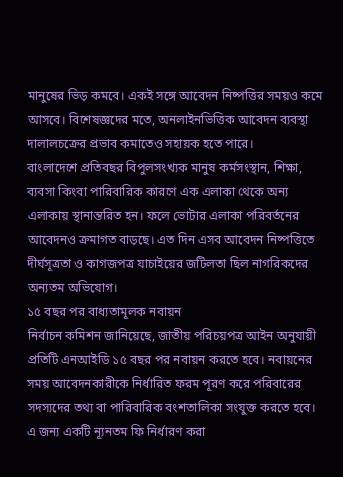মানুষের ভিড় কমবে। একই সঙ্গে আবেদন নিষ্পত্তির সময়ও কমে আসবে। বিশেষজ্ঞদের মতে, অনলাইনভিত্তিক আবেদন ব্যবস্থা দালালচক্রের প্রভাব কমাতেও সহায়ক হতে পারে।
বাংলাদেশে প্রতিবছর বিপুলসংখ্যক মানুষ কর্মসংস্থান, শিক্ষা, ব্যবসা কিংবা পারিবারিক কারণে এক এলাকা থেকে অন্য এলাকায় স্থানান্তরিত হন। ফলে ভোটার এলাকা পরিবর্তনের আবেদনও ক্রমাগত বাড়ছে। এত দিন এসব আবেদন নিষ্পত্তিতে দীর্ঘসূত্রতা ও কাগজপত্র যাচাইয়ের জটিলতা ছিল নাগরিকদের অন্যতম অভিযোগ।
১৫ বছর পর বাধ্যতামূলক নবায়ন
নির্বাচন কমিশন জানিয়েছে, জাতীয় পরিচয়পত্র আইন অনুযায়ী প্রতিটি এনআইডি ১৫ বছর পর নবায়ন করতে হবে। নবায়নের সময় আবেদনকারীকে নির্ধারিত ফরম পূরণ করে পরিবারের সদস্যদের তথ্য বা পারিবারিক বংশতালিকা সংযুক্ত করতে হবে। এ জন্য একটি ন্যূনতম ফি নির্ধারণ করা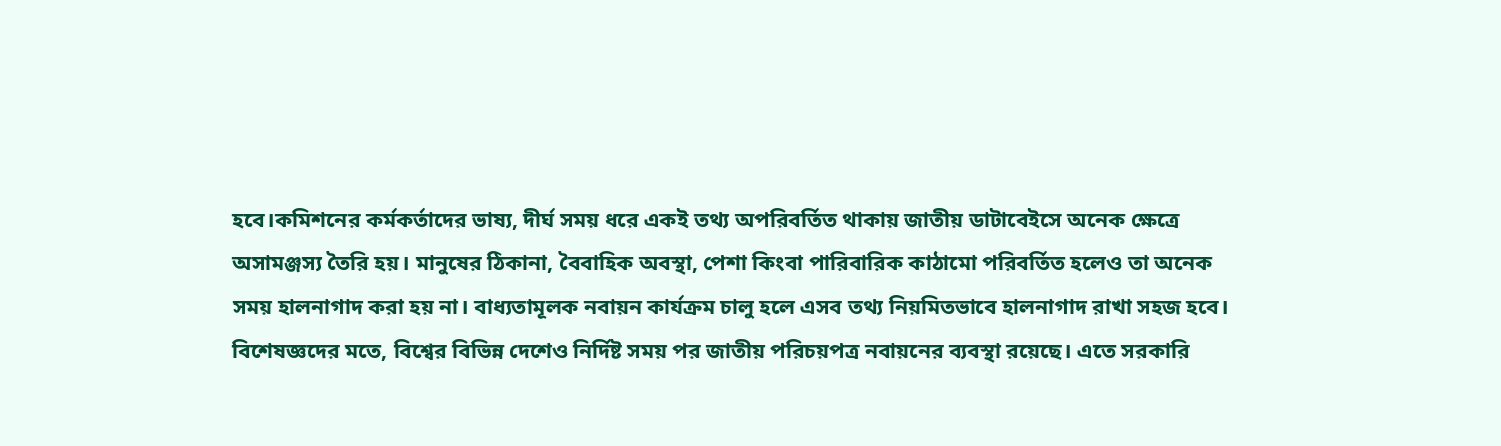হবে।কমিশনের কর্মকর্তাদের ভাষ্য, দীর্ঘ সময় ধরে একই তথ্য অপরিবর্তিত থাকায় জাতীয় ডাটাবেইসে অনেক ক্ষেত্রে অসামঞ্জস্য তৈরি হয়। মানুষের ঠিকানা, বৈবাহিক অবস্থা, পেশা কিংবা পারিবারিক কাঠামো পরিবর্তিত হলেও তা অনেক সময় হালনাগাদ করা হয় না। বাধ্যতামূলক নবায়ন কার্যক্রম চালু হলে এসব তথ্য নিয়মিতভাবে হালনাগাদ রাখা সহজ হবে।
বিশেষজ্ঞদের মতে, বিশ্বের বিভিন্ন দেশেও নির্দিষ্ট সময় পর জাতীয় পরিচয়পত্র নবায়নের ব্যবস্থা রয়েছে। এতে সরকারি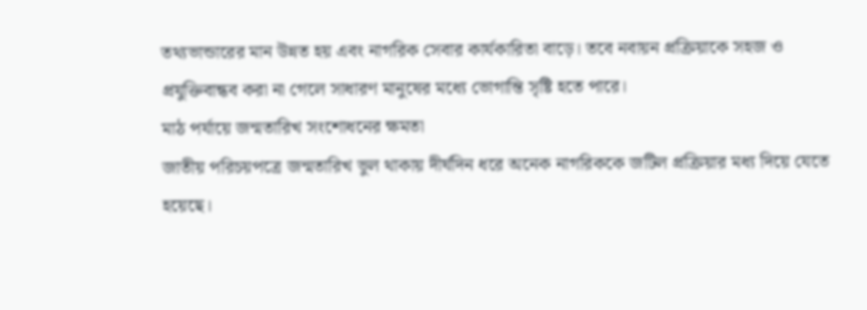তথ্যভান্ডারের মান উন্নত হয় এবং নাগরিক সেবার কার্যকারিতা বাড়ে। তবে নবায়ন প্রক্রিয়াকে সহজ ও প্রযুক্তিবান্ধব করা না গেলে সাধারণ মানুষের মধ্যে ভোগান্তি সৃষ্টি হতে পারে।
মাঠ পর্যায়ে জন্মতারিখ সংশোধনের ক্ষমতা
জাতীয় পরিচয়পত্রে জন্মতারিখ ভুল থাকায় দীর্ঘদিন ধরে অনেক নাগরিককে জটিল প্রক্রিয়ার মধ্য দিয়ে যেতে হয়েছে।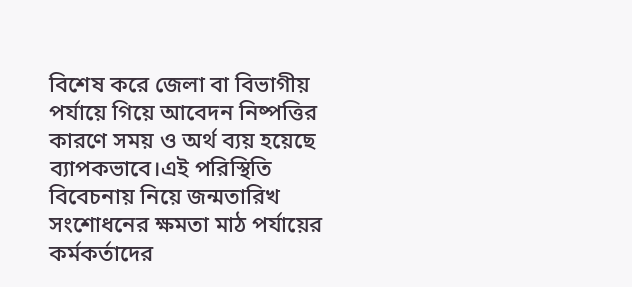বিশেষ করে জেলা বা বিভাগীয় পর্যায়ে গিয়ে আবেদন নিষ্পত্তির কারণে সময় ও অর্থ ব্যয় হয়েছে ব্যাপকভাবে।এই পরিস্থিতি বিবেচনায় নিয়ে জন্মতারিখ সংশোধনের ক্ষমতা মাঠ পর্যায়ের কর্মকর্তাদের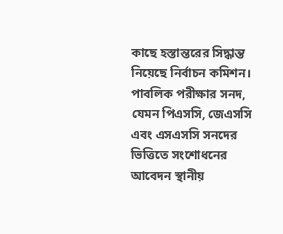কাছে হস্তান্তরের সিদ্ধান্ত নিয়েছে নির্বাচন কমিশন। পাবলিক পরীক্ষার সনদ, যেমন পিএসসি, জেএসসি এবং এসএসসি সনদের ভিত্তিতে সংশোধনের আবেদন স্থানীয়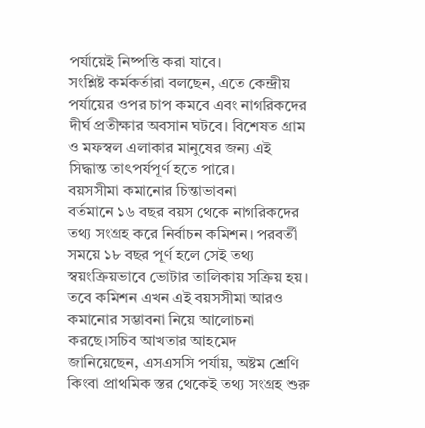পর্যায়েই নিষ্পত্তি করা যাবে।
সংশ্লিষ্ট কর্মকর্তারা বলছেন, এতে কেন্দ্রীয় পর্যায়ের ওপর চাপ কমবে এবং নাগরিকদের দীর্ঘ প্রতীক্ষার অবসান ঘটবে। বিশেষত গ্রাম ও মফস্বল এলাকার মানুষের জন্য এই সিদ্ধান্ত তাৎপর্যপূর্ণ হতে পারে।
বয়সসীমা কমানোর চিন্তাভাবনা
বর্তমানে ১৬ বছর বয়স থেকে নাগরিকদের তথ্য সংগ্রহ করে নির্বাচন কমিশন। পরবর্তী সময়ে ১৮ বছর পূর্ণ হলে সেই তথ্য স্বয়ংক্রিয়ভাবে ভোটার তালিকায় সক্রিয় হয়। তবে কমিশন এখন এই বয়সসীমা আরও কমানোর সম্ভাবনা নিয়ে আলোচনা করছে।সচিব আখতার আহমেদ জানিয়েছেন, এসএসসি পর্যায়, অষ্টম শ্রেণি কিংবা প্রাথমিক স্তর থেকেই তথ্য সংগ্রহ শুরু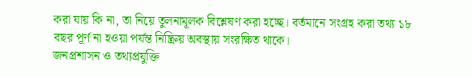করা যায় কি না, তা নিয়ে তুলনামূলক বিশ্লেষণ করা হচ্ছে। বর্তমানে সংগ্রহ করা তথ্য ১৮ বছর পূর্ণ না হওয়া পর্যন্ত নিষ্ক্রিয় অবস্থায় সংরক্ষিত থাকে।
জনপ্রশাসন ও তথ্যপ্রযুক্তি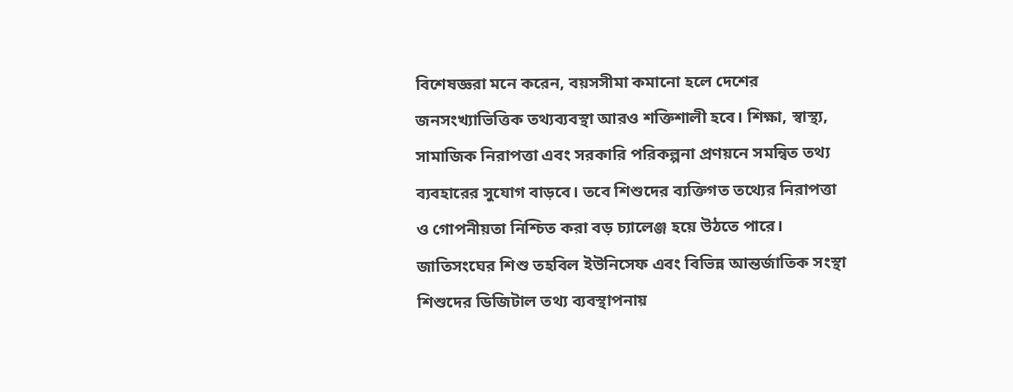বিশেষজ্ঞরা মনে করেন, বয়সসীমা কমানো হলে দেশের জনসংখ্যাভিত্তিক তথ্যব্যবস্থা আরও শক্তিশালী হবে। শিক্ষা, স্বাস্থ্য, সামাজিক নিরাপত্তা এবং সরকারি পরিকল্পনা প্রণয়নে সমন্বিত তথ্য ব্যবহারের সুযোগ বাড়বে। তবে শিশুদের ব্যক্তিগত তথ্যের নিরাপত্তা ও গোপনীয়তা নিশ্চিত করা বড় চ্যালেঞ্জ হয়ে উঠতে পারে।
জাতিসংঘের শিশু তহবিল ইউনিসেফ এবং বিভিন্ন আন্তর্জাতিক সংস্থা শিশুদের ডিজিটাল তথ্য ব্যবস্থাপনায়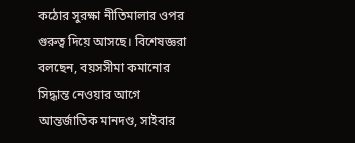কঠোর সুরক্ষা নীতিমালার ওপর গুরুত্ব দিয়ে আসছে। বিশেষজ্ঞরা বলছেন, বয়সসীমা কমানোর সিদ্ধান্ত নেওয়ার আগে আন্তর্জাতিক মানদণ্ড, সাইবার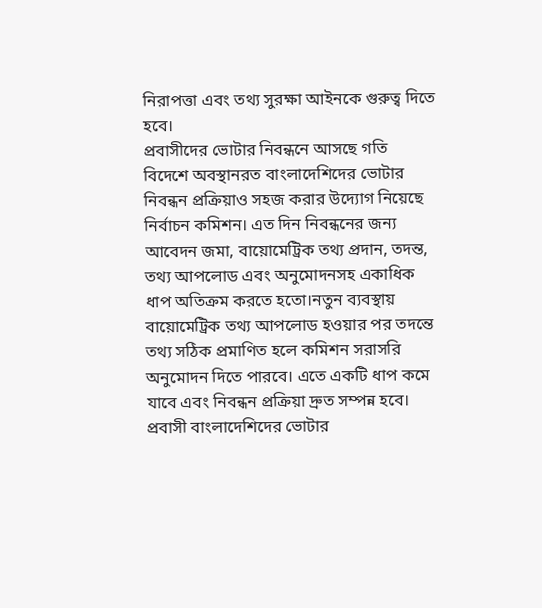নিরাপত্তা এবং তথ্য সুরক্ষা আইনকে গুরুত্ব দিতে হবে।
প্রবাসীদের ভোটার নিবন্ধনে আসছে গতি
বিদেশে অবস্থানরত বাংলাদেশিদের ভোটার নিবন্ধন প্রক্রিয়াও সহজ করার উদ্যোগ নিয়েছে নির্বাচন কমিশন। এত দিন নিবন্ধনের জন্য আবেদন জমা, বায়োমেট্রিক তথ্য প্রদান, তদন্ত, তথ্য আপলোড এবং অনুমোদনসহ একাধিক ধাপ অতিক্রম করতে হতো।নতুন ব্যবস্থায় বায়োমেট্রিক তথ্য আপলোড হওয়ার পর তদন্তে তথ্য সঠিক প্রমাণিত হলে কমিশন সরাসরি অনুমোদন দিতে পারবে। এতে একটি ধাপ কমে যাবে এবং নিবন্ধন প্রক্রিয়া দ্রুত সম্পন্ন হবে।
প্রবাসী বাংলাদেশিদের ভোটার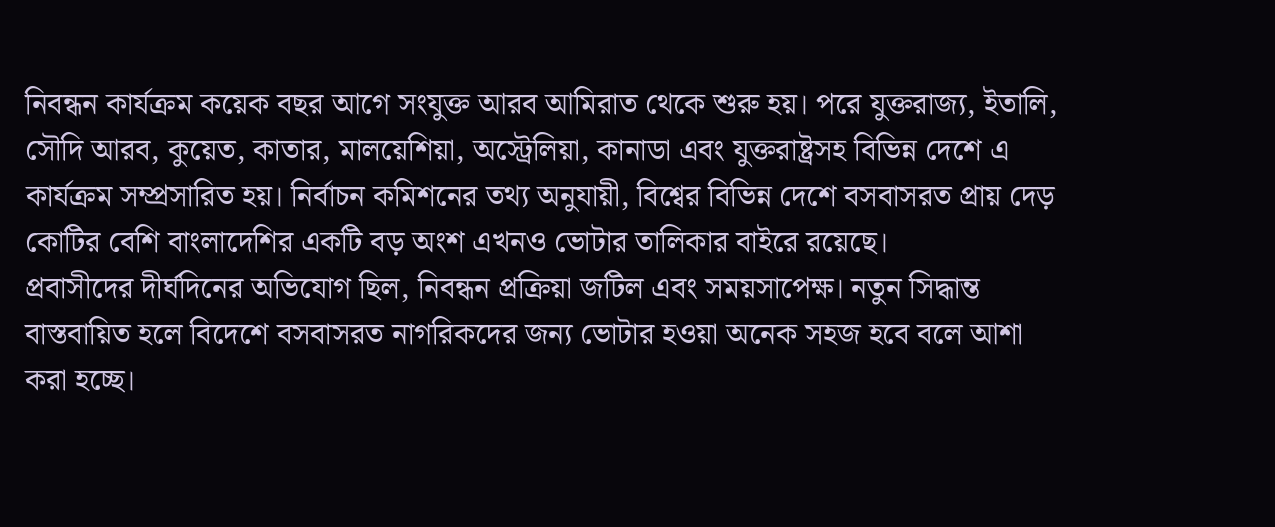নিবন্ধন কার্যক্রম কয়েক বছর আগে সংযুক্ত আরব আমিরাত থেকে শুরু হয়। পরে যুক্তরাজ্য, ইতালি, সৌদি আরব, কুয়েত, কাতার, মালয়েশিয়া, অস্ট্রেলিয়া, কানাডা এবং যুক্তরাষ্ট্রসহ বিভিন্ন দেশে এ কার্যক্রম সম্প্রসারিত হয়। নির্বাচন কমিশনের তথ্য অনুযায়ী, বিশ্বের বিভিন্ন দেশে বসবাসরত প্রায় দেড় কোটির বেশি বাংলাদেশির একটি বড় অংশ এখনও ভোটার তালিকার বাইরে রয়েছে।
প্রবাসীদের দীর্ঘদিনের অভিযোগ ছিল, নিবন্ধন প্রক্রিয়া জটিল এবং সময়সাপেক্ষ। নতুন সিদ্ধান্ত বাস্তবায়িত হলে বিদেশে বসবাসরত নাগরিকদের জন্য ভোটার হওয়া অনেক সহজ হবে বলে আশা করা হচ্ছে।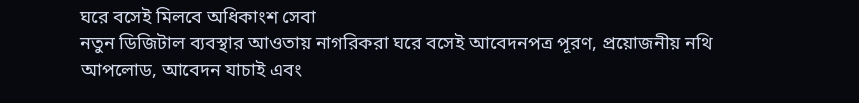ঘরে বসেই মিলবে অধিকাংশ সেবা
নতুন ডিজিটাল ব্যবস্থার আওতায় নাগরিকরা ঘরে বসেই আবেদনপত্র পূরণ, প্রয়োজনীয় নথি আপলোড, আবেদন যাচাই এবং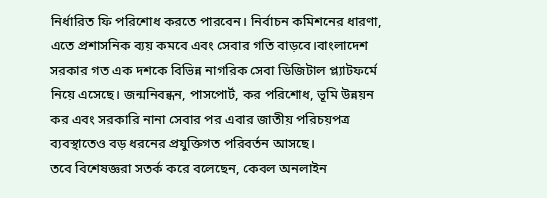নির্ধারিত ফি পরিশোধ করতে পারবেন। নির্বাচন কমিশনের ধারণা, এতে প্রশাসনিক ব্যয় কমবে এবং সেবার গতি বাড়বে।বাংলাদেশ সরকার গত এক দশকে বিভিন্ন নাগরিক সেবা ডিজিটাল প্ল্যাটফর্মে নিয়ে এসেছে। জন্মনিবন্ধন, পাসপোর্ট, কর পরিশোধ, ভূমি উন্নয়ন কর এবং সরকারি নানা সেবার পর এবার জাতীয় পরিচয়পত্র ব্যবস্থাতেও বড় ধরনের প্রযুক্তিগত পরিবর্তন আসছে।
তবে বিশেষজ্ঞরা সতর্ক করে বলেছেন, কেবল অনলাইন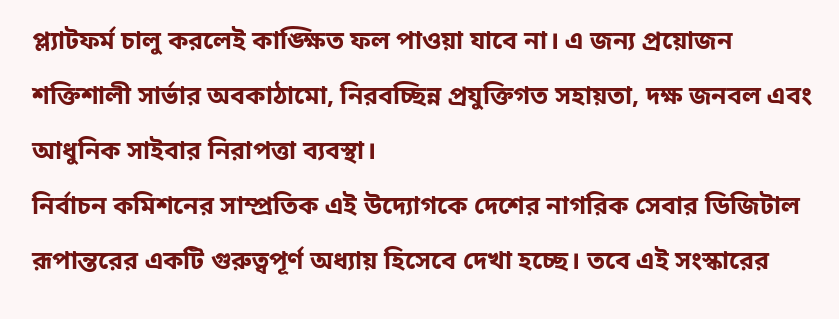প্ল্যাটফর্ম চালু করলেই কাঙ্ক্ষিত ফল পাওয়া যাবে না। এ জন্য প্রয়োজন শক্তিশালী সার্ভার অবকাঠামো, নিরবচ্ছিন্ন প্রযুক্তিগত সহায়তা, দক্ষ জনবল এবং আধুনিক সাইবার নিরাপত্তা ব্যবস্থা।
নির্বাচন কমিশনের সাম্প্রতিক এই উদ্যোগকে দেশের নাগরিক সেবার ডিজিটাল রূপান্তরের একটি গুরুত্বপূর্ণ অধ্যায় হিসেবে দেখা হচ্ছে। তবে এই সংস্কারের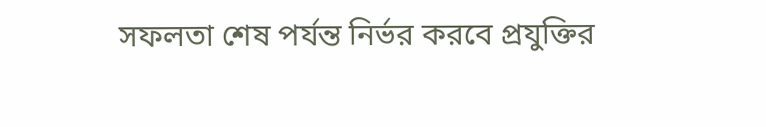সফলতা শেষ পর্যন্ত নির্ভর করবে প্রযুক্তির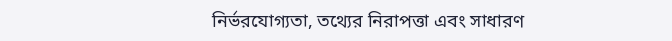নির্ভরযোগ্যতা, তথ্যের নিরাপত্তা এবং সাধারণ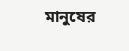মানুষের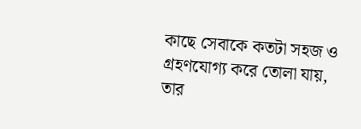কাছে সেবাকে কতটা সহজ ও গ্রহণযোগ্য করে তোলা যায়, তার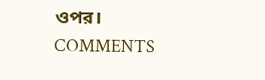ওপর।
COMMENTS